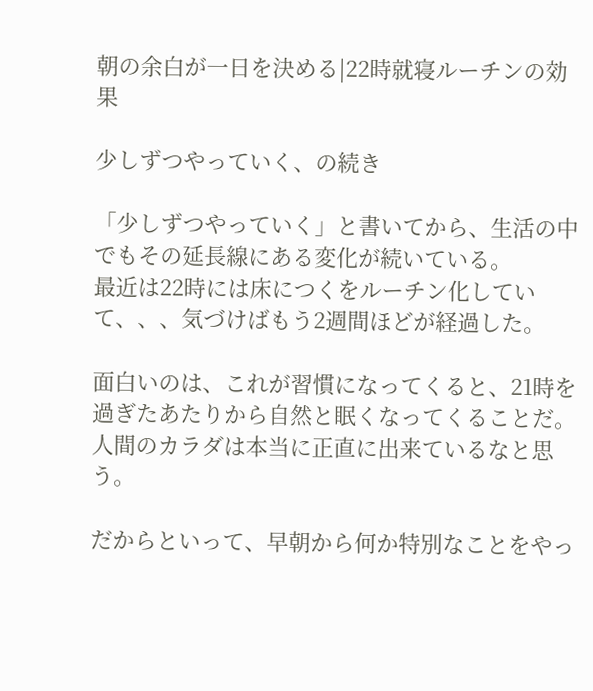朝の余白が一日を決める|22時就寝ルーチンの効果

少しずつやっていく、の続き

「少しずつやっていく」と書いてから、生活の中でもその延長線にある変化が続いている。
最近は22時には床につくをルーチン化していて、、、気づけばもう2週間ほどが経過した。

面白いのは、これが習慣になってくると、21時を過ぎたあたりから自然と眠くなってくることだ。
人間のカラダは本当に正直に出来ているなと思う。

だからといって、早朝から何か特別なことをやっ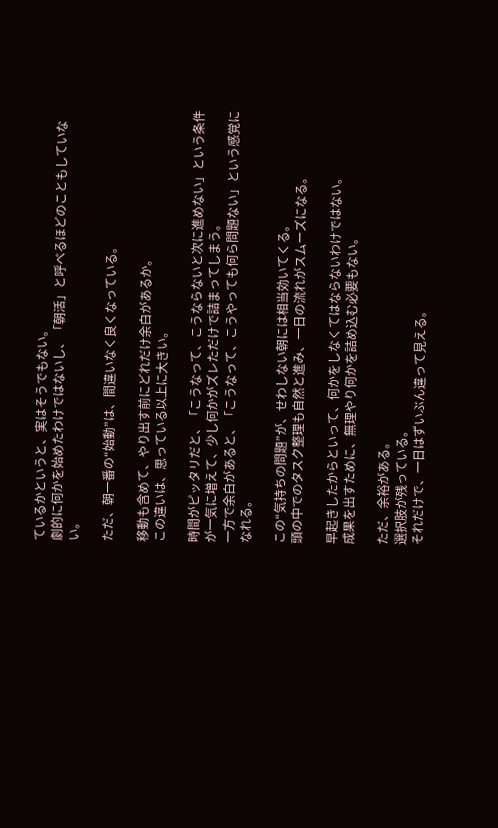ているかというと、実はそうでもない。
劇的に何かを始めたわけではないし、「朝活」と呼べるほどのこともしていない。

ただ、朝一番の“始動”は、間違いなく良くなっている。

移動も含めて、やり出す前にどれだけ余白があるか。
この違いは、思っている以上に大きい。

時間がピッタリだと、「こうなって、こうならないと次に進めない」という条件が一気に増えて、少し何かがズレただけで詰まってしまう。
一方で余白があると、「こうなって、こうやっても何ら問題ない」という感覚になれる。

この“気持ちの問題”が、せわしない朝には相当効いてくる。
頭の中でのタスク整理も自然と進み、一日の流れがスムーズになる。

早起きしたからといって、何かをしなくてはならないわけではない。
成果を出すために、無理やり何かを詰め込む必要もない。

ただ、余裕がある。
選択肢が残っている。
それだけで、一日はずいぶん違って見える。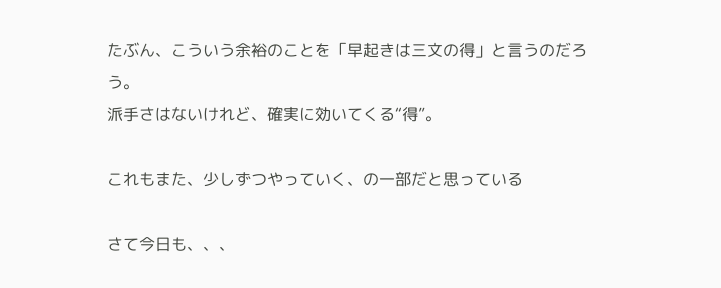たぶん、こういう余裕のことを「早起きは三文の得」と言うのだろう。
派手さはないけれど、確実に効いてくる“得”。

これもまた、少しずつやっていく、の一部だと思っている

さて今日も、、、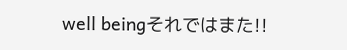well beingそれではまた!!